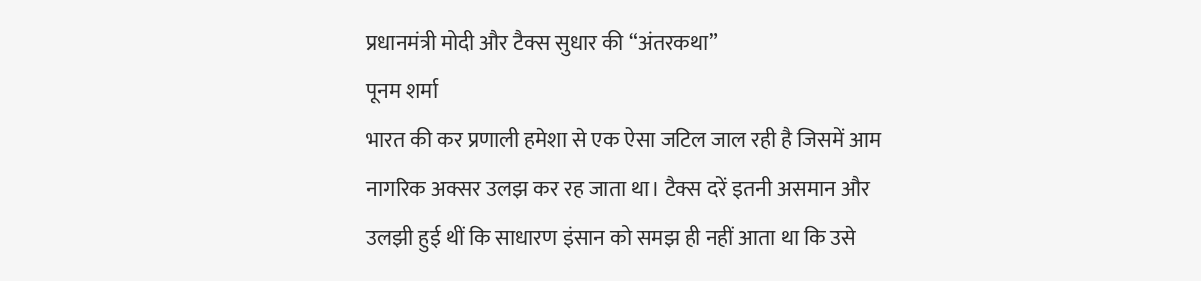प्रधानमंत्री मोदी और टैक्स सुधार की “अंतरकथा”
पूनम शर्मा
भारत की कर प्रणाली हमेशा से एक ऐसा जटिल जाल रही है जिसमें आम नागरिक अक्सर उलझ कर रह जाता था। टैक्स दरें इतनी असमान और उलझी हुई थीं कि साधारण इंसान को समझ ही नहीं आता था कि उसे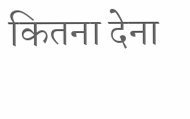कितना देना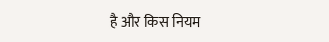है और किस नियम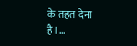के तहत देना है।…